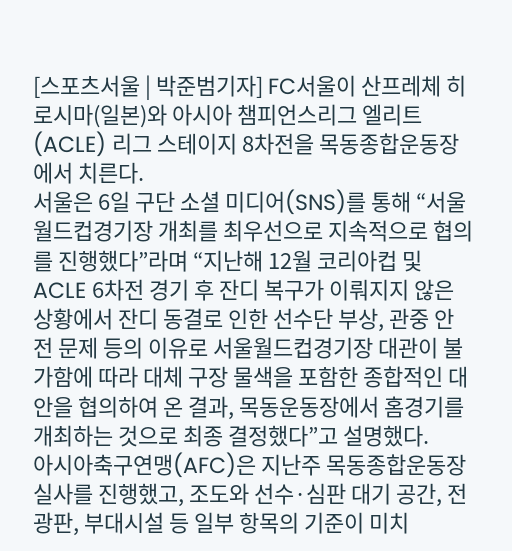[스포츠서울 | 박준범기자] FC서울이 산프레체 히로시마(일본)와 아시아 챔피언스리그 엘리트(ACLE) 리그 스테이지 8차전을 목동종합운동장에서 치른다.
서울은 6일 구단 소셜 미디어(SNS)를 통해 “서울월드컵경기장 개최를 최우선으로 지속적으로 협의를 진행했다”라며 “지난해 12월 코리아컵 및 ACLE 6차전 경기 후 잔디 복구가 이뤄지지 않은 상황에서 잔디 동결로 인한 선수단 부상, 관중 안전 문제 등의 이유로 서울월드컵경기장 대관이 불가함에 따라 대체 구장 물색을 포함한 종합적인 대안을 협의하여 온 결과, 목동운동장에서 홈경기를 개최하는 것으로 최종 결정했다”고 설명했다.
아시아축구연맹(AFC)은 지난주 목동종합운동장 실사를 진행했고, 조도와 선수·심판 대기 공간, 전광판, 부대시설 등 일부 항목의 기준이 미치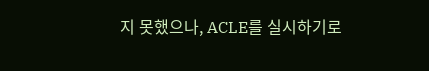지 못했으나, ACLE를 실시하기로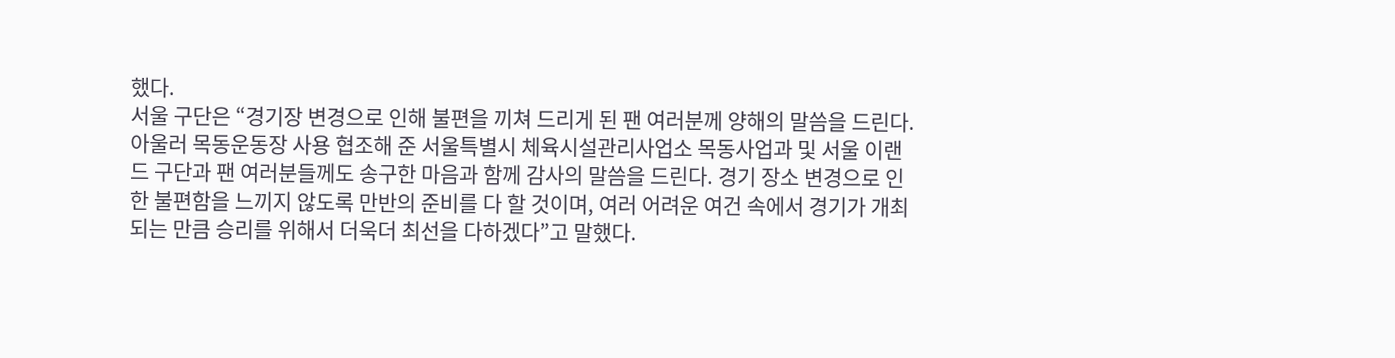했다.
서울 구단은 “경기장 변경으로 인해 불편을 끼쳐 드리게 된 팬 여러분께 양해의 말씀을 드린다. 아울러 목동운동장 사용 협조해 준 서울특별시 체육시설관리사업소 목동사업과 및 서울 이랜드 구단과 팬 여러분들께도 송구한 마음과 함께 감사의 말씀을 드린다. 경기 장소 변경으로 인한 불편함을 느끼지 않도록 만반의 준비를 다 할 것이며, 여러 어려운 여건 속에서 경기가 개최되는 만큼 승리를 위해서 더욱더 최선을 다하겠다”고 말했다.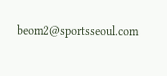beom2@sportsseoul.com